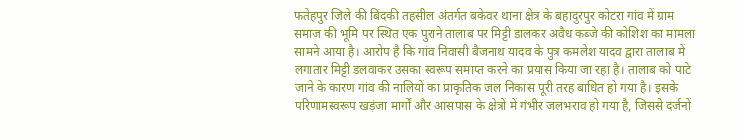फतेहपुर जिले की बिंदकी तहसील अंतर्गत बकेवर थाना क्षेत्र के बहादुरपुर कोटरा गांव में ग्राम समाज की भूमि पर स्थित एक पुराने तालाब पर मिट्टी डालकर अवैध कब्जे की कोशिश का मामला सामने आया है। आरोप है कि गांव निवासी बैजनाथ यादव के पुत्र कमलेश यादव द्वारा तालाब में लगातार मिट्टी डलवाकर उसका स्वरूप समाप्त करने का प्रयास किया जा रहा है। तालाब को पाटे जाने के कारण गांव की नालियों का प्राकृतिक जल निकास पूरी तरह बाधित हो गया है। इसके परिणामस्वरूप खड़ंजा मार्गों और आसपास के क्षेत्रों में गंभीर जलभराव हो गया है, जिससे दर्जनों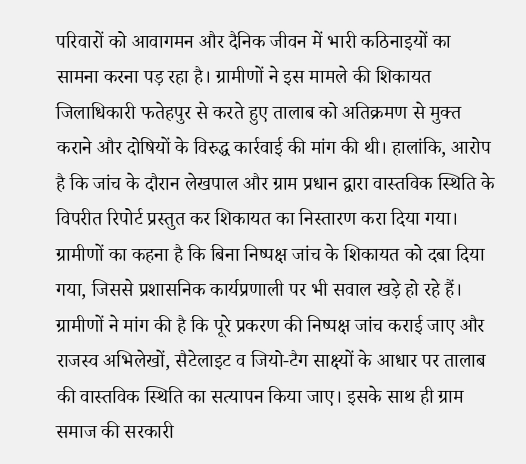परिवारों को आवागमन और दैनिक जीवन में भारी कठिनाइयों का सामना करना पड़ रहा है। ग्रामीणों ने इस मामले की शिकायत जिलाधिकारी फतेहपुर से करते हुए तालाब को अतिक्रमण से मुक्त कराने और दोषियों के विरुद्ध कार्रवाई की मांग की थी। हालांकि, आरोप है कि जांच के दौरान लेखपाल और ग्राम प्रधान द्वारा वास्तविक स्थिति के विपरीत रिपोर्ट प्रस्तुत कर शिकायत का निस्तारण करा दिया गया। ग्रामीणों का कहना है कि बिना निष्पक्ष जांच के शिकायत को दबा दिया गया, जिससे प्रशासनिक कार्यप्रणाली पर भी सवाल खड़े हो रहे हैं। ग्रामीणों ने मांग की है कि पूरे प्रकरण की निष्पक्ष जांच कराई जाए और राजस्व अभिलेखों, सैटेलाइट व जियो-टैग साक्ष्यों के आधार पर तालाब की वास्तविक स्थिति का सत्यापन किया जाए। इसके साथ ही ग्राम समाज की सरकारी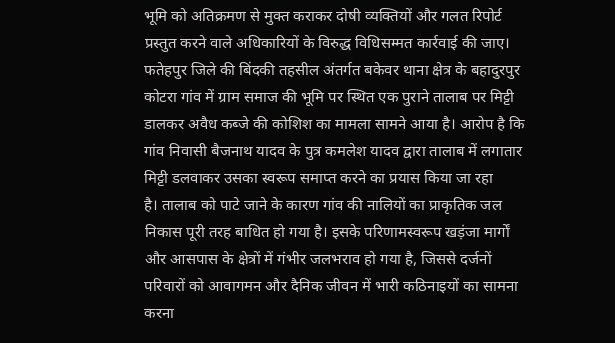भूमि को अतिक्रमण से मुक्त कराकर दोषी व्यक्तियों और गलत रिपोर्ट प्रस्तुत करने वाले अधिकारियों के विरुद्ध विधिसम्मत कार्रवाई की जाए।
फतेहपुर जिले की बिंदकी तहसील अंतर्गत बकेवर थाना क्षेत्र के बहादुरपुर कोटरा गांव में ग्राम समाज की भूमि पर स्थित एक पुराने तालाब पर मिट्टी डालकर अवैध कब्जे की कोशिश का मामला सामने आया है। आरोप है कि गांव निवासी बैजनाथ यादव के पुत्र कमलेश यादव द्वारा तालाब में लगातार मिट्टी डलवाकर उसका स्वरूप समाप्त करने का प्रयास किया जा रहा
है। तालाब को पाटे जाने के कारण गांव की नालियों का प्राकृतिक जल निकास पूरी तरह बाधित हो गया है। इसके परिणामस्वरूप खड़ंजा मार्गों और आसपास के क्षेत्रों में गंभीर जलभराव हो गया है, जिससे दर्जनों परिवारों को आवागमन और दैनिक जीवन में भारी कठिनाइयों का सामना करना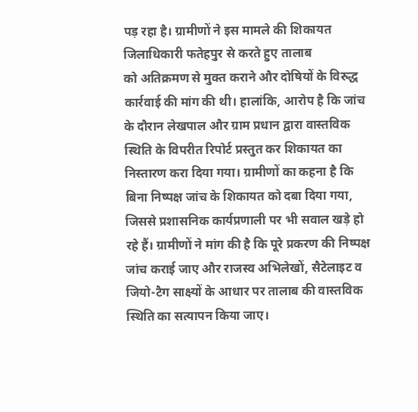पड़ रहा है। ग्रामीणों ने इस मामले की शिकायत जिलाधिकारी फतेहपुर से करते हुए तालाब
को अतिक्रमण से मुक्त कराने और दोषियों के विरुद्ध कार्रवाई की मांग की थी। हालांकि, आरोप है कि जांच के दौरान लेखपाल और ग्राम प्रधान द्वारा वास्तविक स्थिति के विपरीत रिपोर्ट प्रस्तुत कर शिकायत का निस्तारण करा दिया गया। ग्रामीणों का कहना है कि बिना निष्पक्ष जांच के शिकायत को दबा दिया गया, जिससे प्रशासनिक कार्यप्रणाली पर भी सवाल खड़े हो
रहे हैं। ग्रामीणों ने मांग की है कि पूरे प्रकरण की निष्पक्ष जांच कराई जाए और राजस्व अभिलेखों, सैटेलाइट व जियो-टैग साक्ष्यों के आधार पर तालाब की वास्तविक स्थिति का सत्यापन किया जाए।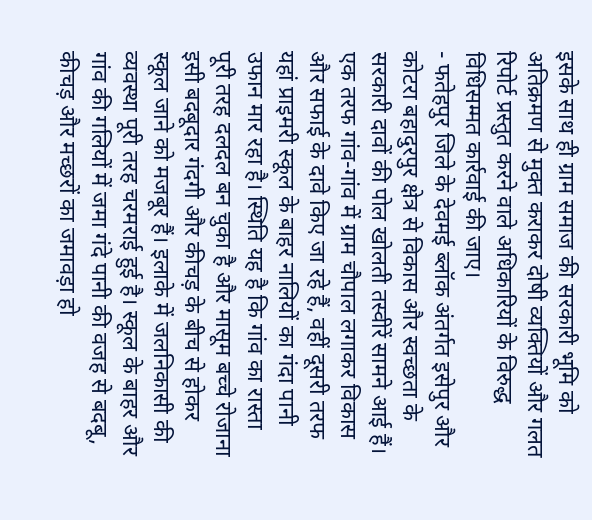इसके साथ ही ग्राम समाज की सरकारी भूमि को अतिक्रमण से मुक्त कराकर दोषी व्यक्तियों और गलत रिपोर्ट प्रस्तुत करने वाले अधिकारियों के विरुद्ध विधिसम्मत कार्रवाई की जाए।
- फतेहपुर जिले के देवमई ब्लॉक अंतर्गत इसेपुर और कोटरा बहादुरपुर क्षेत्र से विकास और स्वच्छता के सरकारी दावों की पोल खोलती तस्वीरें सामने आई हैं। एक तरफ गांव-गांव में ग्राम चौपाल लगाकर विकास और सफाई के दावे किए जा रहे हैं, वहीं दूसरी तरफ यहां प्राइमरी स्कूल के बाहर नालियों का गंदा पानी उफान मार रहा है। स्थिति यह है कि गांव का रास्ता पूरी तरह दलदल बन चुका है और मासूम बच्चे रोजाना इसी बदबूदार गंदगी और कीचड़ के बीच से होकर स्कूल जाने को मजबूर हैं। इलाके में जलनिकासी की व्यवस्था पूरी तरह चरमराई हुई है। स्कूल के बाहर और गांव की गलियों में जमा गंदे पानी की वजह से बदबू, कीचड़ और मच्छरों का जमावड़ा हो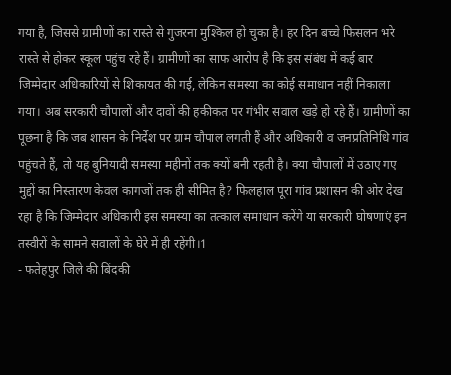गया है, जिससे ग्रामीणों का रास्ते से गुजरना मुश्किल हो चुका है। हर दिन बच्चे फिसलन भरे रास्ते से होकर स्कूल पहुंच रहे हैं। ग्रामीणों का साफ आरोप है कि इस संबंध में कई बार जिम्मेदार अधिकारियों से शिकायत की गई, लेकिन समस्या का कोई समाधान नहीं निकाला गया। अब सरकारी चौपालों और दावों की हकीकत पर गंभीर सवाल खड़े हो रहे हैं। ग्रामीणों का पूछना है कि जब शासन के निर्देश पर ग्राम चौपाल लगती हैं और अधिकारी व जनप्रतिनिधि गांव पहुंचते हैं, तो यह बुनियादी समस्या महीनों तक क्यों बनी रहती है। क्या चौपालों में उठाए गए मुद्दों का निस्तारण केवल कागजों तक ही सीमित है? फिलहाल पूरा गांव प्रशासन की ओर देख रहा है कि जिम्मेदार अधिकारी इस समस्या का तत्काल समाधान करेंगे या सरकारी घोषणाएं इन तस्वीरों के सामने सवालों के घेरे में ही रहेंगी।1
- फतेहपुर जिले की बिंदकी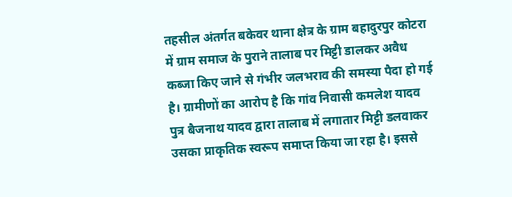तहसील अंतर्गत बकेवर थाना क्षेत्र के ग्राम बहादुरपुर कोटरा में ग्राम समाज के पुराने तालाब पर मिट्टी डालकर अवैध कब्जा किए जाने से गंभीर जलभराव की समस्या पैदा हो गई है। ग्रामीणों का आरोप है कि गांव निवासी कमलेश यादव पुत्र बैजनाथ यादव द्वारा तालाब में लगातार मिट्टी डलवाकर उसका प्राकृतिक स्वरूप समाप्त किया जा रहा है। इससे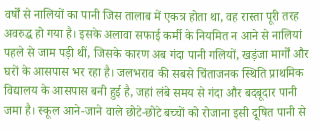वर्षों से नालियों का पानी जिस तालाब में एकत्र होता था, वह रास्ता पूरी तरह अवरुद्ध हो गया है। इसके अलावा सफाई कर्मी के नियमित न आने से नालियां पहले से जाम पड़ी थीं, जिसके कारण अब गंदा पानी गलियों, खड़ंजा मार्गों और घरों के आसपास भर रहा है। जलभराव की सबसे चिंताजनक स्थिति प्राथमिक विद्यालय के आसपास बनी हुई है, जहां लंबे समय से गंदा और बदबूदार पानी जमा है। स्कूल आने-जाने वाले छोटे-छोटे बच्चों को रोजाना इसी दूषित पानी से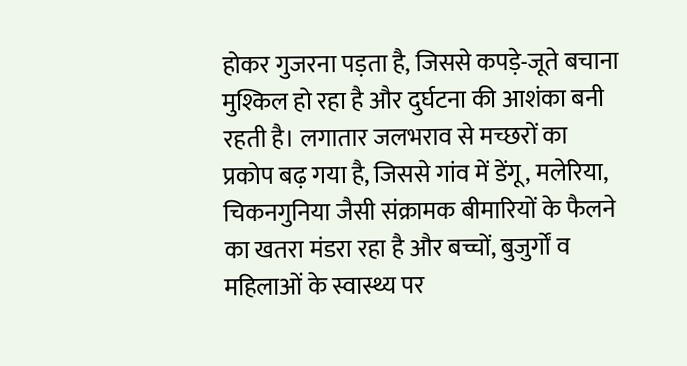होकर गुजरना पड़ता है, जिससे कपड़े-जूते बचाना मुश्किल हो रहा है और दुर्घटना की आशंका बनी रहती है। लगातार जलभराव से मच्छरों का प्रकोप बढ़ गया है, जिससे गांव में डेंगू, मलेरिया, चिकनगुनिया जैसी संक्रामक बीमारियों के फैलने का खतरा मंडरा रहा है और बच्चों, बुजुर्गों व महिलाओं के स्वास्थ्य पर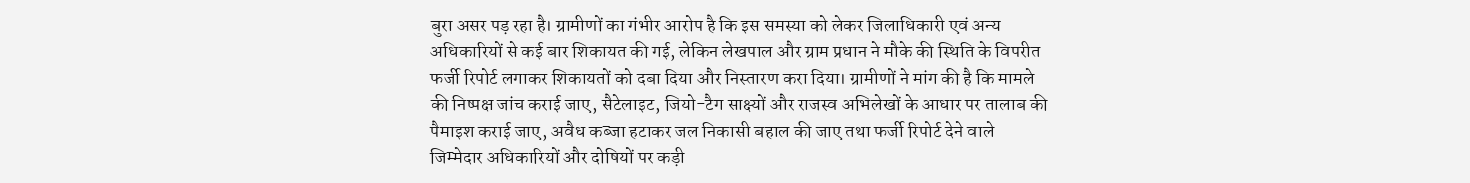बुरा असर पड़ रहा है। ग्रामीणों का गंभीर आरोप है कि इस समस्या को लेकर जिलाधिकारी एवं अन्य अधिकारियों से कई बार शिकायत की गई, लेकिन लेखपाल और ग्राम प्रधान ने मौके की स्थिति के विपरीत फर्जी रिपोर्ट लगाकर शिकायतों को दबा दिया और निस्तारण करा दिया। ग्रामीणों ने मांग की है कि मामले की निष्पक्ष जांच कराई जाए, सैटेलाइट, जियो-टैग साक्ष्यों और राजस्व अभिलेखों के आधार पर तालाब की पैमाइश कराई जाए, अवैध कब्जा हटाकर जल निकासी बहाल की जाए तथा फर्जी रिपोर्ट देने वाले जिम्मेदार अधिकारियों और दोषियों पर कड़ी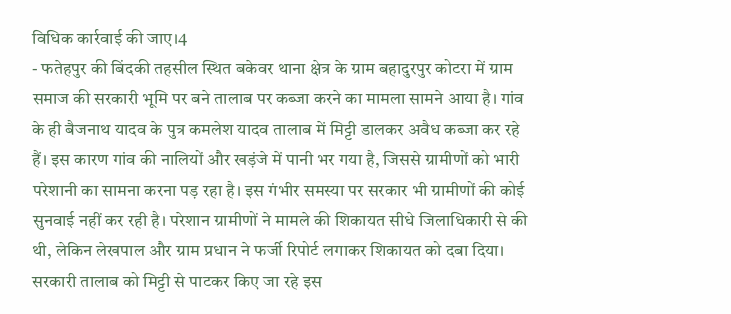विधिक कार्रवाई की जाए।4
- फतेहपुर की बिंदकी तहसील स्थित बकेवर थाना क्षेत्र के ग्राम बहादुरपुर कोटरा में ग्राम समाज की सरकारी भूमि पर बने तालाब पर कब्जा करने का मामला सामने आया है। गांव के ही बैजनाथ यादव के पुत्र कमलेश यादव तालाब में मिट्टी डालकर अवैध कब्जा कर रहे हैं। इस कारण गांव की नालियों और खड़ंजे में पानी भर गया है, जिससे ग्रामीणों को भारी परेशानी का सामना करना पड़ रहा है। इस गंभीर समस्या पर सरकार भी ग्रामीणों की कोई सुनवाई नहीं कर रही है। परेशान ग्रामीणों ने मामले की शिकायत सीधे जिलाधिकारी से की थी, लेकिन लेखपाल और ग्राम प्रधान ने फर्जी रिपोर्ट लगाकर शिकायत को दबा दिया। सरकारी तालाब को मिट्टी से पाटकर किए जा रहे इस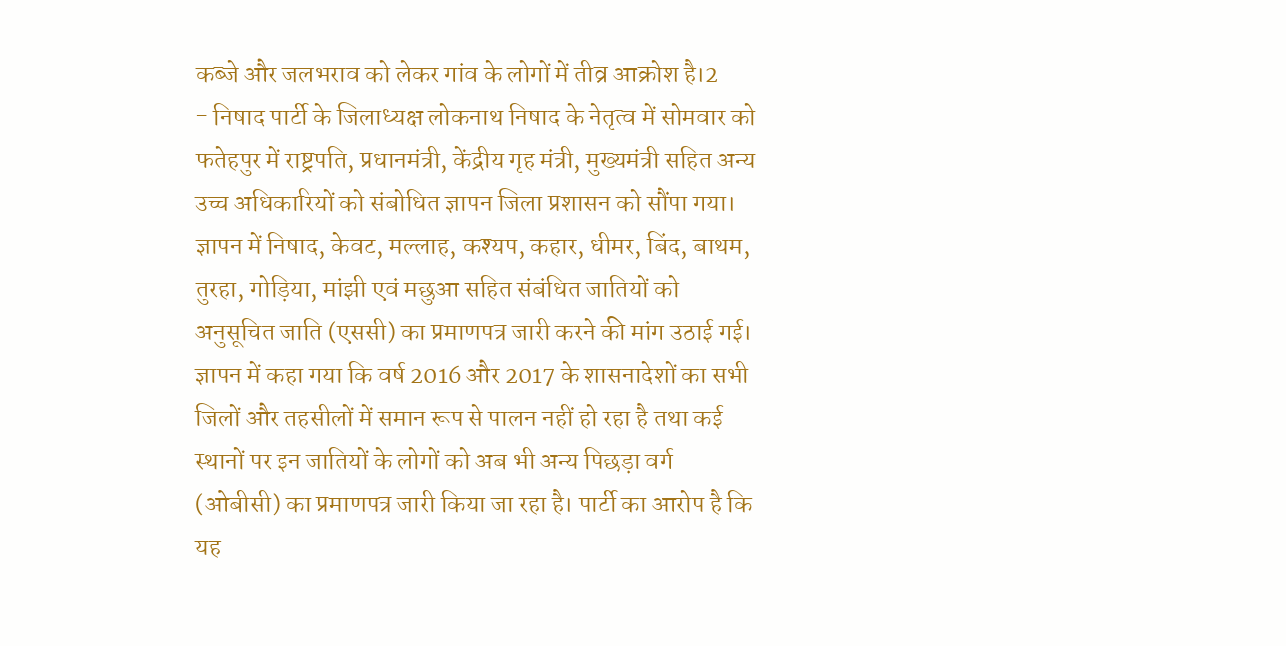कब्जे और जलभराव को लेकर गांव के लोगों में तीव्र आक्रोश है।2
- निषाद पार्टी के जिलाध्यक्ष लोकनाथ निषाद के नेतृत्व में सोमवार को फतेहपुर में राष्ट्रपति, प्रधानमंत्री, केंद्रीय गृह मंत्री, मुख्यमंत्री सहित अन्य उच्च अधिकारियों को संबोधित ज्ञापन जिला प्रशासन को सौंपा गया। ज्ञापन में निषाद, केवट, मल्लाह, कश्यप, कहार, धीमर, बिंद, बाथम, तुरहा, गोड़िया, मांझी एवं मछुआ सहित संबंधित जातियों को अनुसूचित जाति (एससी) का प्रमाणपत्र जारी करने की मांग उठाई गई। ज्ञापन में कहा गया कि वर्ष 2016 और 2017 के शासनादेशों का सभी जिलों और तहसीलों में समान रूप से पालन नहीं हो रहा है तथा कई स्थानों पर इन जातियों के लोगों को अब भी अन्य पिछड़ा वर्ग (ओबीसी) का प्रमाणपत्र जारी किया जा रहा है। पार्टी का आरोप है कि यह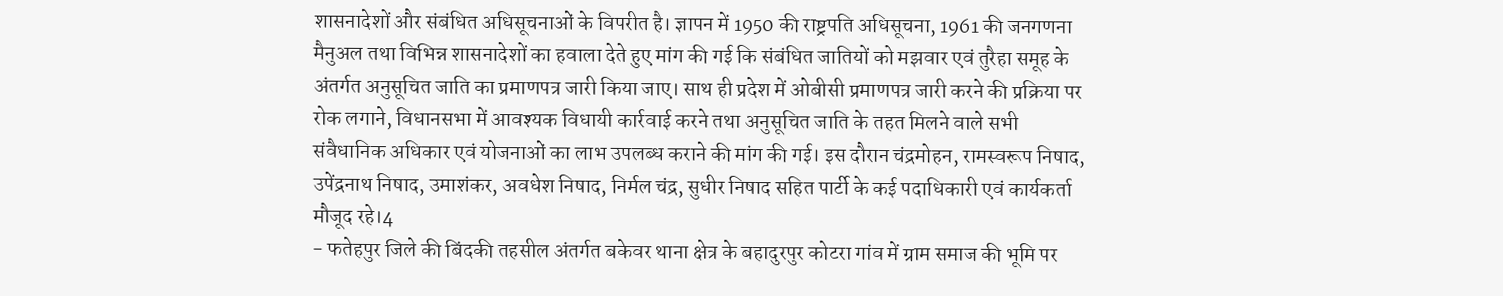शासनादेशों और संबंधित अधिसूचनाओं के विपरीत है। ज्ञापन में 1950 की राष्ट्रपति अधिसूचना, 1961 की जनगणना मैनुअल तथा विभिन्न शासनादेशों का हवाला देते हुए मांग की गई कि संबंधित जातियों को मझवार एवं तुरैहा समूह के अंतर्गत अनुसूचित जाति का प्रमाणपत्र जारी किया जाए। साथ ही प्रदेश में ओबीसी प्रमाणपत्र जारी करने की प्रक्रिया पर रोक लगाने, विधानसभा में आवश्यक विधायी कार्रवाई करने तथा अनुसूचित जाति के तहत मिलने वाले सभी संवैधानिक अधिकार एवं योजनाओं का लाभ उपलब्ध कराने की मांग की गई। इस दौरान चंद्रमोहन, रामस्वरूप निषाद, उपेंद्रनाथ निषाद, उमाशंकर, अवधेश निषाद, निर्मल चंद्र, सुधीर निषाद सहित पार्टी के कई पदाधिकारी एवं कार्यकर्ता मौजूद रहे।4
- फतेहपुर जिले की बिंदकी तहसील अंतर्गत बकेवर थाना क्षेत्र के बहादुरपुर कोटरा गांव में ग्राम समाज की भूमि पर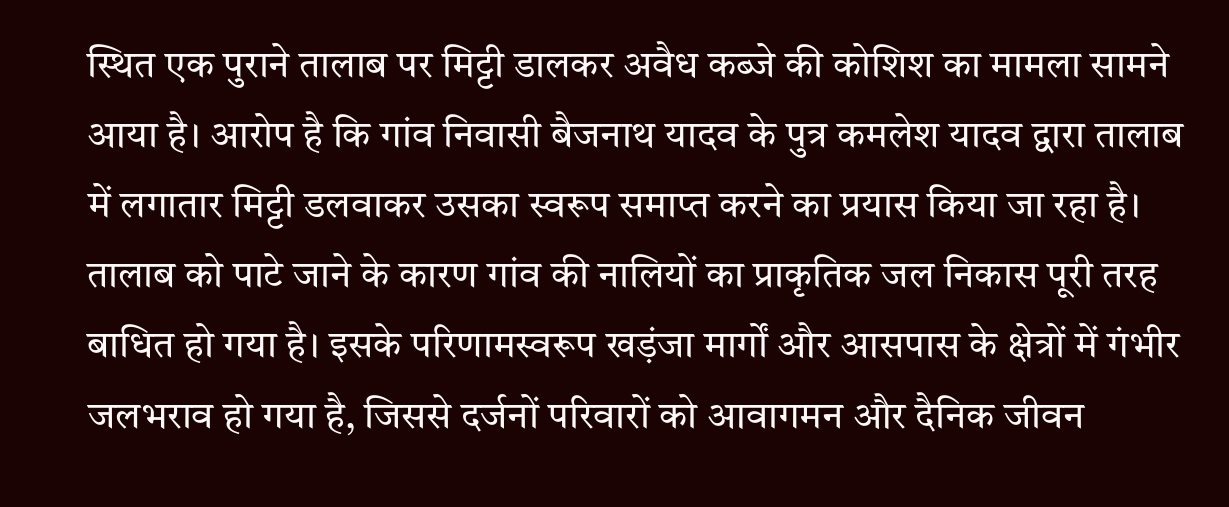स्थित एक पुराने तालाब पर मिट्टी डालकर अवैध कब्जे की कोशिश का मामला सामने आया है। आरोप है कि गांव निवासी बैजनाथ यादव के पुत्र कमलेश यादव द्वारा तालाब में लगातार मिट्टी डलवाकर उसका स्वरूप समाप्त करने का प्रयास किया जा रहा है। तालाब को पाटे जाने के कारण गांव की नालियों का प्राकृतिक जल निकास पूरी तरह बाधित हो गया है। इसके परिणामस्वरूप खड़ंजा मार्गों और आसपास के क्षेत्रों में गंभीर जलभराव हो गया है, जिससे दर्जनों परिवारों को आवागमन और दैनिक जीवन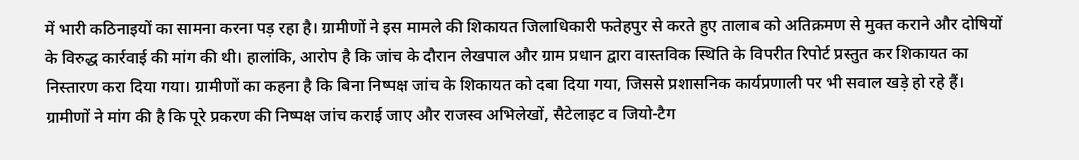में भारी कठिनाइयों का सामना करना पड़ रहा है। ग्रामीणों ने इस मामले की शिकायत जिलाधिकारी फतेहपुर से करते हुए तालाब को अतिक्रमण से मुक्त कराने और दोषियों के विरुद्ध कार्रवाई की मांग की थी। हालांकि, आरोप है कि जांच के दौरान लेखपाल और ग्राम प्रधान द्वारा वास्तविक स्थिति के विपरीत रिपोर्ट प्रस्तुत कर शिकायत का निस्तारण करा दिया गया। ग्रामीणों का कहना है कि बिना निष्पक्ष जांच के शिकायत को दबा दिया गया, जिससे प्रशासनिक कार्यप्रणाली पर भी सवाल खड़े हो रहे हैं। ग्रामीणों ने मांग की है कि पूरे प्रकरण की निष्पक्ष जांच कराई जाए और राजस्व अभिलेखों, सैटेलाइट व जियो-टैग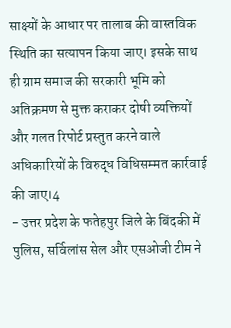साक्ष्यों के आधार पर तालाब की वास्तविक स्थिति का सत्यापन किया जाए। इसके साथ ही ग्राम समाज की सरकारी भूमि को अतिक्रमण से मुक्त कराकर दोषी व्यक्तियों और गलत रिपोर्ट प्रस्तुत करने वाले अधिकारियों के विरुद्ध विधिसम्मत कार्रवाई की जाए।4
- उत्तर प्रदेश के फतेहपुर जिले के बिंदकी में पुलिस, सर्विलांस सेल और एसओजी टीम ने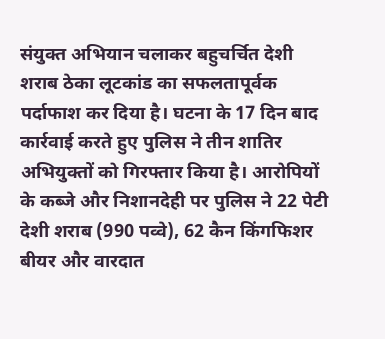संयुक्त अभियान चलाकर बहुचर्चित देशी शराब ठेका लूटकांड का सफलतापूर्वक पर्दाफाश कर दिया है। घटना के 17 दिन बाद कार्रवाई करते हुए पुलिस ने तीन शातिर अभियुक्तों को गिरफ्तार किया है। आरोपियों के कब्जे और निशानदेही पर पुलिस ने 22 पेटी देशी शराब (990 पव्वे), 62 कैन किंगफिशर बीयर और वारदात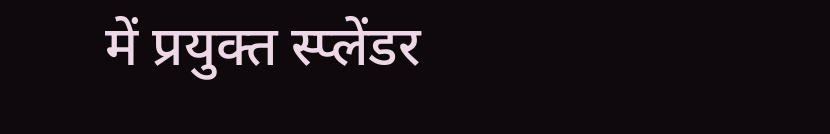में प्रयुक्त स्प्लेंडर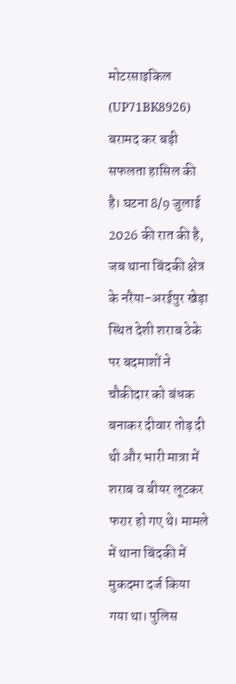मोटरसाइकिल (UP71BK8926) बरामद कर बड़ी सफलता हासिल की है। घटना 8/9 जुलाई 2026 की रात की है, जब थाना बिंदकी क्षेत्र के नरैया-अरईपुर खेड़ा स्थित देशी शराब ठेके पर बदमाशों ने चौकीदार को बंधक बनाकर दीवार तोड़ दी थी और भारी मात्रा में शराब व बीयर लूटकर फरार हो गए थे। मामले में थाना बिंदकी में मुकदमा दर्ज किया गया था। पुलिस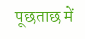पूछताछ में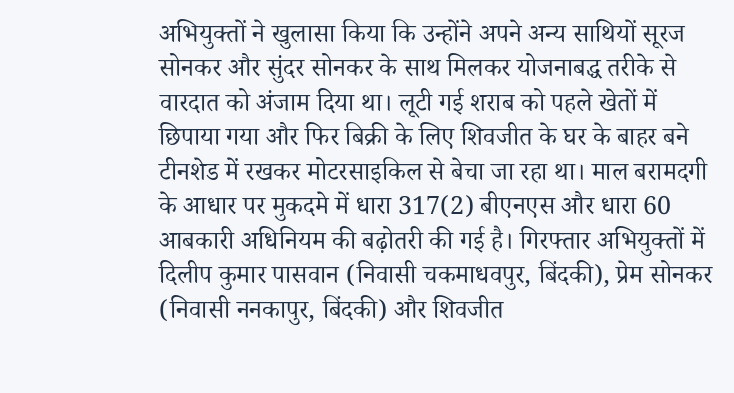अभियुक्तों ने खुलासा किया कि उन्होंने अपने अन्य साथियों सूरज सोनकर और सुंदर सोनकर के साथ मिलकर योजनाबद्ध तरीके से वारदात को अंजाम दिया था। लूटी गई शराब को पहले खेतों में छिपाया गया और फिर बिक्री के लिए शिवजीत के घर के बाहर बने टीनशेड में रखकर मोटरसाइकिल से बेचा जा रहा था। माल बरामदगी के आधार पर मुकदमे में धारा 317(2) बीएनएस और धारा 60 आबकारी अधिनियम की बढ़ोतरी की गई है। गिरफ्तार अभियुक्तों में दिलीप कुमार पासवान (निवासी चकमाधवपुर, बिंदकी), प्रेम सोनकर (निवासी ननकापुर, बिंदकी) और शिवजीत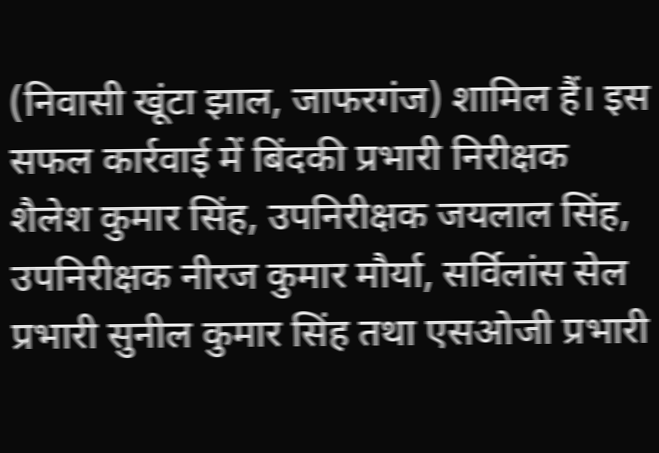(निवासी खूंटा झाल, जाफरगंज) शामिल हैं। इस सफल कार्रवाई में बिंदकी प्रभारी निरीक्षक शैलेश कुमार सिंह, उपनिरीक्षक जयलाल सिंह, उपनिरीक्षक नीरज कुमार मौर्या, सर्विलांस सेल प्रभारी सुनील कुमार सिंह तथा एसओजी प्रभारी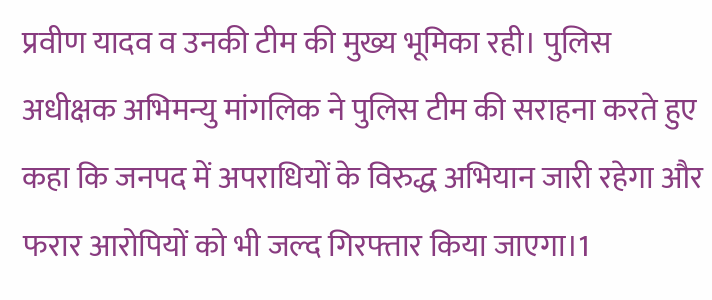प्रवीण यादव व उनकी टीम की मुख्य भूमिका रही। पुलिस अधीक्षक अभिमन्यु मांगलिक ने पुलिस टीम की सराहना करते हुए कहा कि जनपद में अपराधियों के विरुद्ध अभियान जारी रहेगा और फरार आरोपियों को भी जल्द गिरफ्तार किया जाएगा।1